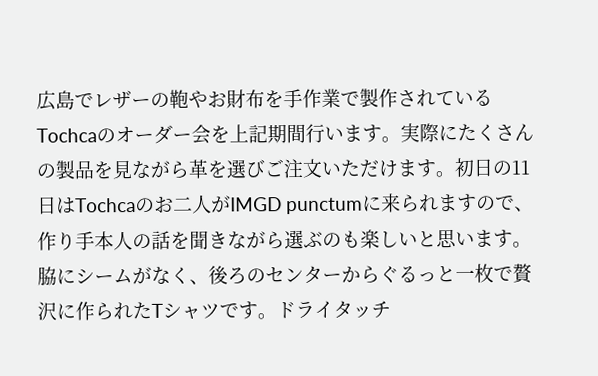広島でレザーの鞄やお財布を手作業で製作されているTochcaのオーダー会を上記期間行います。実際にたくさんの製品を見ながら革を選びご注文いただけます。初日の11日はTochcaのお二人がIMGD punctumに来られますので、作り手本人の話を聞きながら選ぶのも楽しいと思います。
脇にシームがなく、後ろのセンターからぐるっと一枚で贅沢に作られたTシャツです。ドライタッチ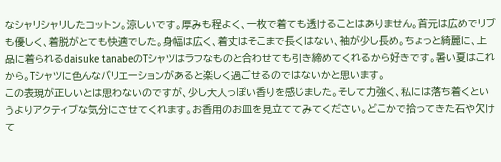なシャリシャリしたコットン。涼しいです。厚みも程よく、一枚で着ても透けることはありません。首元は広めでリブも優しく、着脱がとても快適でした。身幅は広く、着丈はそこまで長くはない、袖が少し長め。ちょっと綺麗に、上品に着られるdaisuke tanabeのTシャツはラフなものと合わせても引き締めてくれるから好きです。暑い夏はこれから。Tシャツに色んなバリエーションがあると楽しく過ごせるのではないかと思います。
この表現が正しいとは思わないのですが、少し大人っぽい香りを感じました。そして力強く、私には落ち着くというよりアクティブな気分にさせてくれます。お香用のお皿を見立ててみてください。どこかで拾ってきた石や欠けて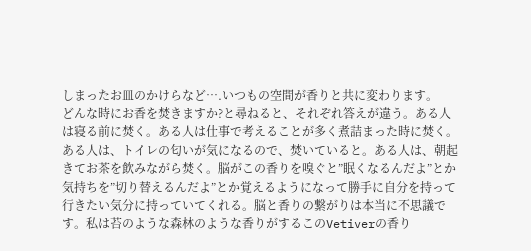しまったお皿のかけらなど….いつもの空間が香りと共に変わります。
どんな時にお香を焚きますか?と尋ねると、それぞれ答えが違う。ある人は寝る前に焚く。ある人は仕事で考えることが多く煮詰まった時に焚く。ある人は、トイレの匂いが気になるので、焚いていると。ある人は、朝起きてお茶を飲みながら焚く。脳がこの香りを嗅ぐと”眠くなるんだよ”とか気持ちを”切り替えるんだよ”とか覚えるようになって勝手に自分を持って行きたい気分に持っていてくれる。脳と香りの繋がりは本当に不思議です。私は苔のような森林のような香りがするこのVetiverの香り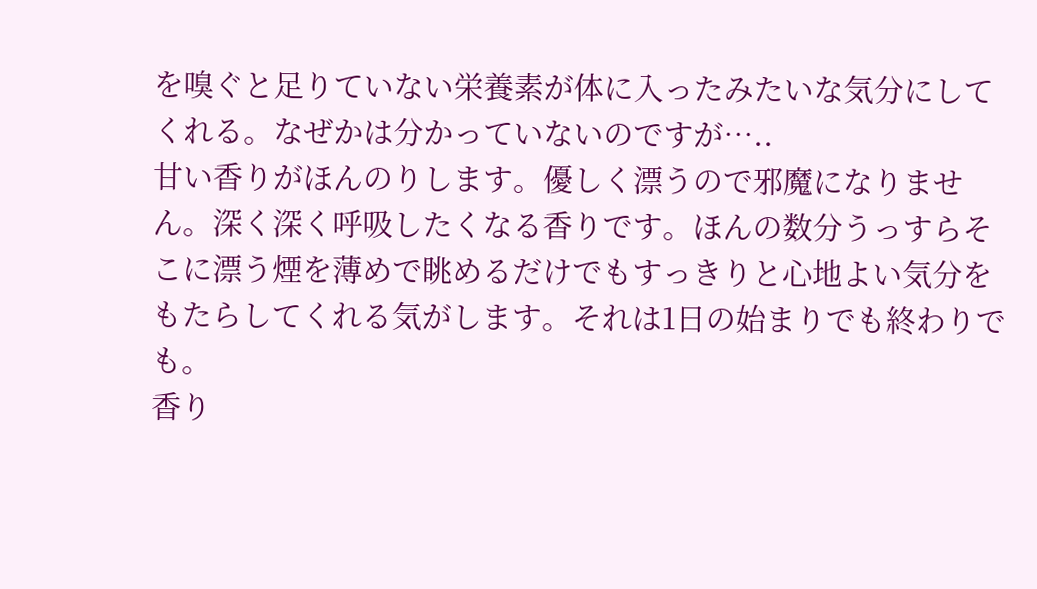を嗅ぐと足りていない栄養素が体に入ったみたいな気分にしてくれる。なぜかは分かっていないのですが…..
甘い香りがほんのりします。優しく漂うので邪魔になりません。深く深く呼吸したくなる香りです。ほんの数分うっすらそこに漂う煙を薄めで眺めるだけでもすっきりと心地よい気分をもたらしてくれる気がします。それは1日の始まりでも終わりでも。
香り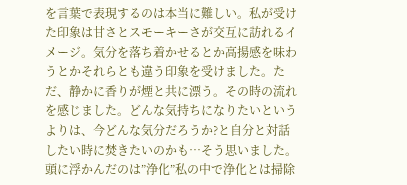を言葉で表現するのは本当に難しい。私が受けた印象は甘さとスモーキーさが交互に訪れるイメージ。気分を落ち着かせるとか高揚感を味わうとかそれらとも違う印象を受けました。ただ、静かに香りが煙と共に漂う。その時の流れを感じました。どんな気持ちになりたいというよりは、今どんな気分だろうか?と自分と対話したい時に焚きたいのかも…そう思いました。
頭に浮かんだのは”浄化”私の中で浄化とは掃除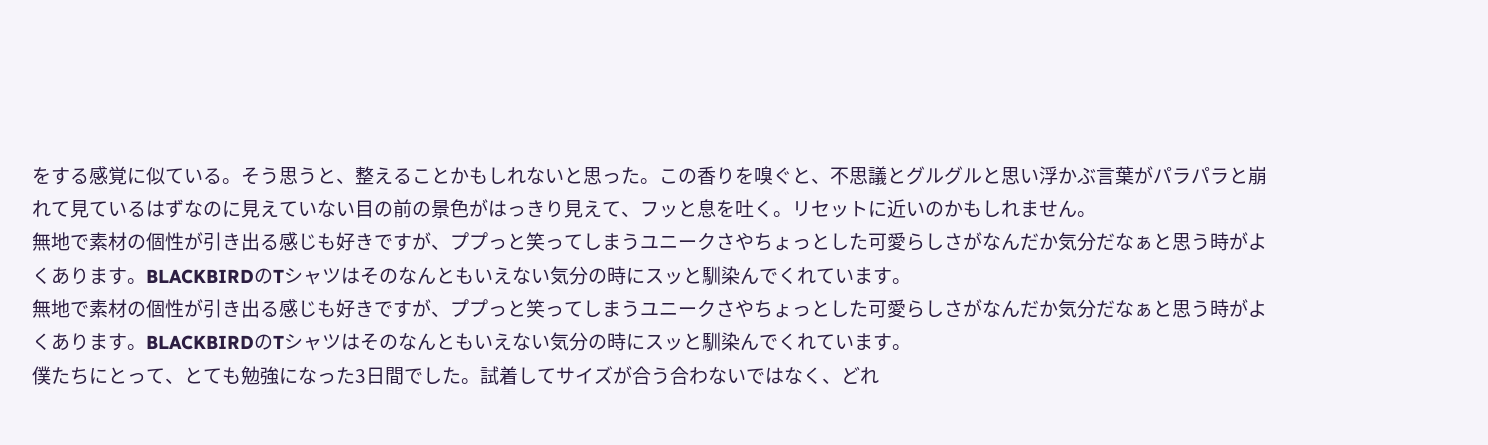をする感覚に似ている。そう思うと、整えることかもしれないと思った。この香りを嗅ぐと、不思議とグルグルと思い浮かぶ言葉がパラパラと崩れて見ているはずなのに見えていない目の前の景色がはっきり見えて、フッと息を吐く。リセットに近いのかもしれません。
無地で素材の個性が引き出る感じも好きですが、ププっと笑ってしまうユニークさやちょっとした可愛らしさがなんだか気分だなぁと思う時がよくあります。BLACKBIRDのTシャツはそのなんともいえない気分の時にスッと馴染んでくれています。
無地で素材の個性が引き出る感じも好きですが、ププっと笑ってしまうユニークさやちょっとした可愛らしさがなんだか気分だなぁと思う時がよくあります。BLACKBIRDのTシャツはそのなんともいえない気分の時にスッと馴染んでくれています。
僕たちにとって、とても勉強になった3日間でした。試着してサイズが合う合わないではなく、どれ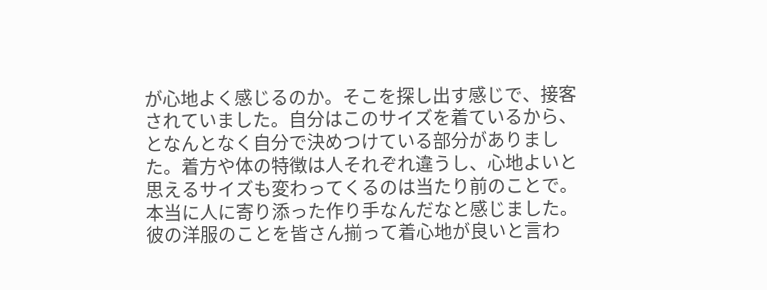が心地よく感じるのか。そこを探し出す感じで、接客されていました。自分はこのサイズを着ているから、となんとなく自分で決めつけている部分がありました。着方や体の特徴は人それぞれ違うし、心地よいと思えるサイズも変わってくるのは当たり前のことで。本当に人に寄り添った作り手なんだなと感じました。彼の洋服のことを皆さん揃って着心地が良いと言わ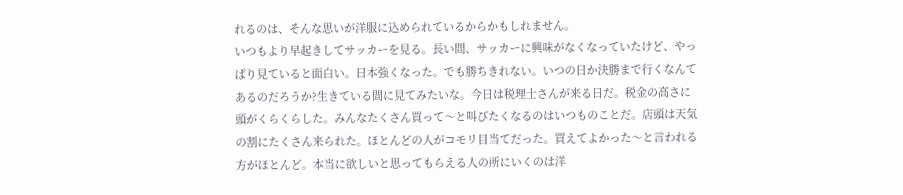れるのは、そんな思いが洋服に込められているからかもしれません。
いつもより早起きしてサッカーを見る。長い間、サッカーに興味がなくなっていたけど、やっぱり見ていると面白い。日本強くなった。でも勝ちきれない。いつの日か決勝まで行くなんてあるのだろうか?生きている間に見てみたいな。今日は税理士さんが来る日だ。税金の高さに頭がくらくらした。みんなたくさん買って〜と叫びたくなるのはいつものことだ。店頭は天気の割にたくさん来られた。ほとんどの人がコモリ目当てだった。買えてよかった〜と言われる方がほとんど。本当に欲しいと思ってもらえる人の所にいくのは洋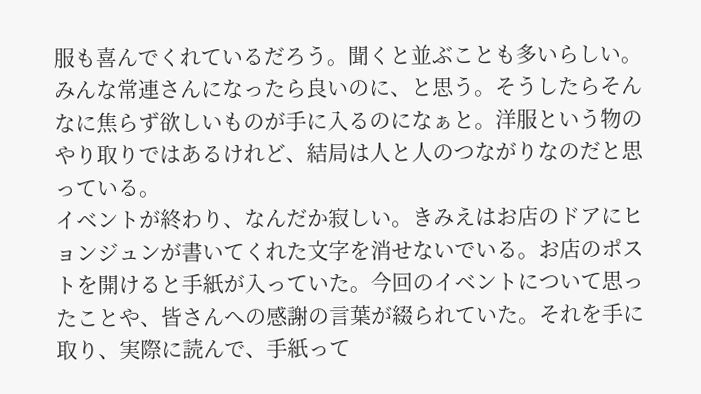服も喜んでくれているだろう。聞くと並ぶことも多いらしい。みんな常連さんになったら良いのに、と思う。そうしたらそんなに焦らず欲しいものが手に入るのになぁと。洋服という物のやり取りではあるけれど、結局は人と人のつながりなのだと思っている。
イベントが終わり、なんだか寂しい。きみえはお店のドアにヒョンジュンが書いてくれた文字を消せないでいる。お店のポストを開けると手紙が入っていた。今回のイベントについて思ったことや、皆さんへの感謝の言葉が綴られていた。それを手に取り、実際に読んで、手紙って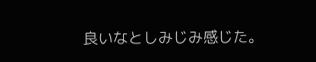良いなとしみじみ感じた。